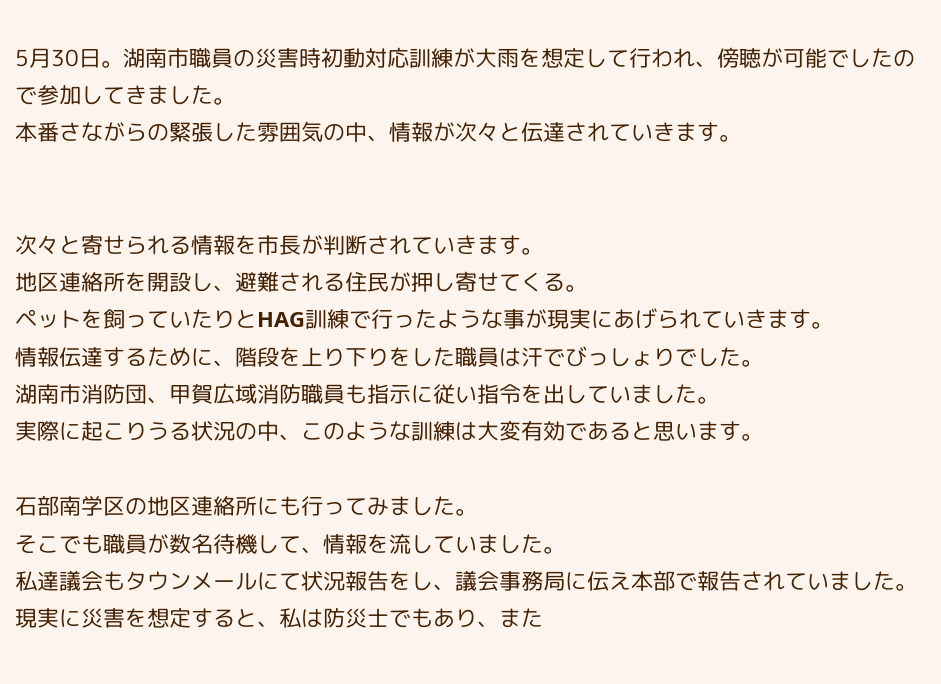5月30日。湖南市職員の災害時初動対応訓練が大雨を想定して行われ、傍聴が可能でしたので参加してきました。
本番さながらの緊張した雰囲気の中、情報が次々と伝達されていきます。


次々と寄せられる情報を市長が判断されていきます。
地区連絡所を開設し、避難される住民が押し寄せてくる。
ペットを飼っていたりとHAG訓練で行ったような事が現実にあげられていきます。
情報伝達するために、階段を上り下りをした職員は汗でびっしょりでした。
湖南市消防団、甲賀広域消防職員も指示に従い指令を出していました。
実際に起こりうる状況の中、このような訓練は大変有効であると思います。

石部南学区の地区連絡所にも行ってみました。
そこでも職員が数名待機して、情報を流していました。
私達議会もタウンメールにて状況報告をし、議会事務局に伝え本部で報告されていました。
現実に災害を想定すると、私は防災士でもあり、また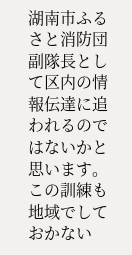湖南市ふるさと消防団副隊長として区内の情報伝達に追われるのではないかと思います。
この訓練も地域でしておかない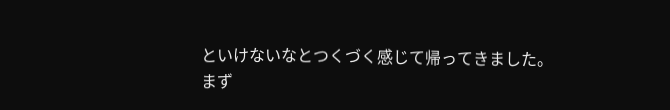といけないなとつくづく感じて帰ってきました。
まず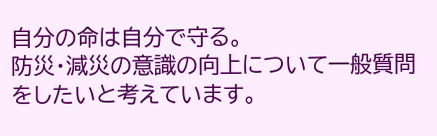自分の命は自分で守る。
防災・減災の意識の向上について一般質問をしたいと考えています。